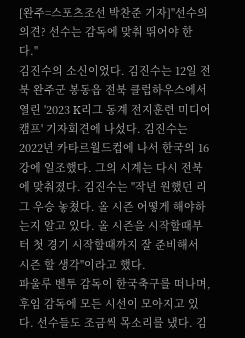[완주=스포츠조선 박찬준 기자]"선수의 의견? 선수는 감독에 맞춰 뛰어야 한다."
김진수의 소신이었다. 김진수는 12일 전북 완주군 봉동읍 전북 클럽하우스에서 열린 '2023 K리그 동계 전지훈련 미디어캠프' 기자회견에 나섰다. 김진수는 2022년 카타르월드컵에 나서 한국의 16강에 일조했다. 그의 시계는 다시 전북에 맞춰졌다. 김진수는 "작년 원했던 리그 우승 놓쳤다. 올 시즌 어떻게 해야하는지 알고 있다. 올 시즌을 시작할때부터 첫 경기 시작할때까지 잘 준비해서 시즌 할 생각"이라고 했다.
파울루 벤투 감독이 한국축구를 떠나며, 후임 감독에 모든 시선이 모아지고 있다. 선수들도 조금씩 목소리를 냈다. 김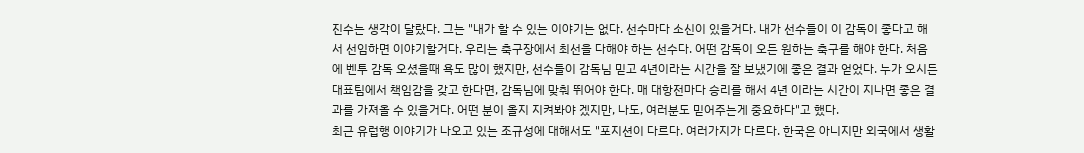진수는 생각이 달랐다. 그는 "내가 할 수 있는 이야기는 없다. 선수마다 소신이 있을거다. 내가 선수들이 이 감독이 좋다고 해서 선임하면 이야기할거다. 우리는 축구장에서 최선을 다해야 하는 선수다. 어떤 감독이 오든 원하는 축구를 해야 한다. 처음에 벤투 감독 오셨을때 욕도 많이 했지만, 선수들이 감독님 믿고 4년이라는 시간을 잘 보냈기에 좋은 결과 얻었다. 누가 오시든 대표팀에서 책임감을 갖고 한다면, 감독님에 맞춰 뛰어야 한다. 매 대항전마다 승리를 해서 4년 이라는 시간이 지나면 좋은 결과를 가져올 수 있을거다. 어떤 분이 올지 지켜봐야 겠지만, 나도, 여러분도 믿어주는게 중요하다"고 했다.
최근 유럽행 이야기가 나오고 있는 조규성에 대해서도 "포지션이 다르다. 여러가지가 다르다. 한국은 아니지만 외국에서 생활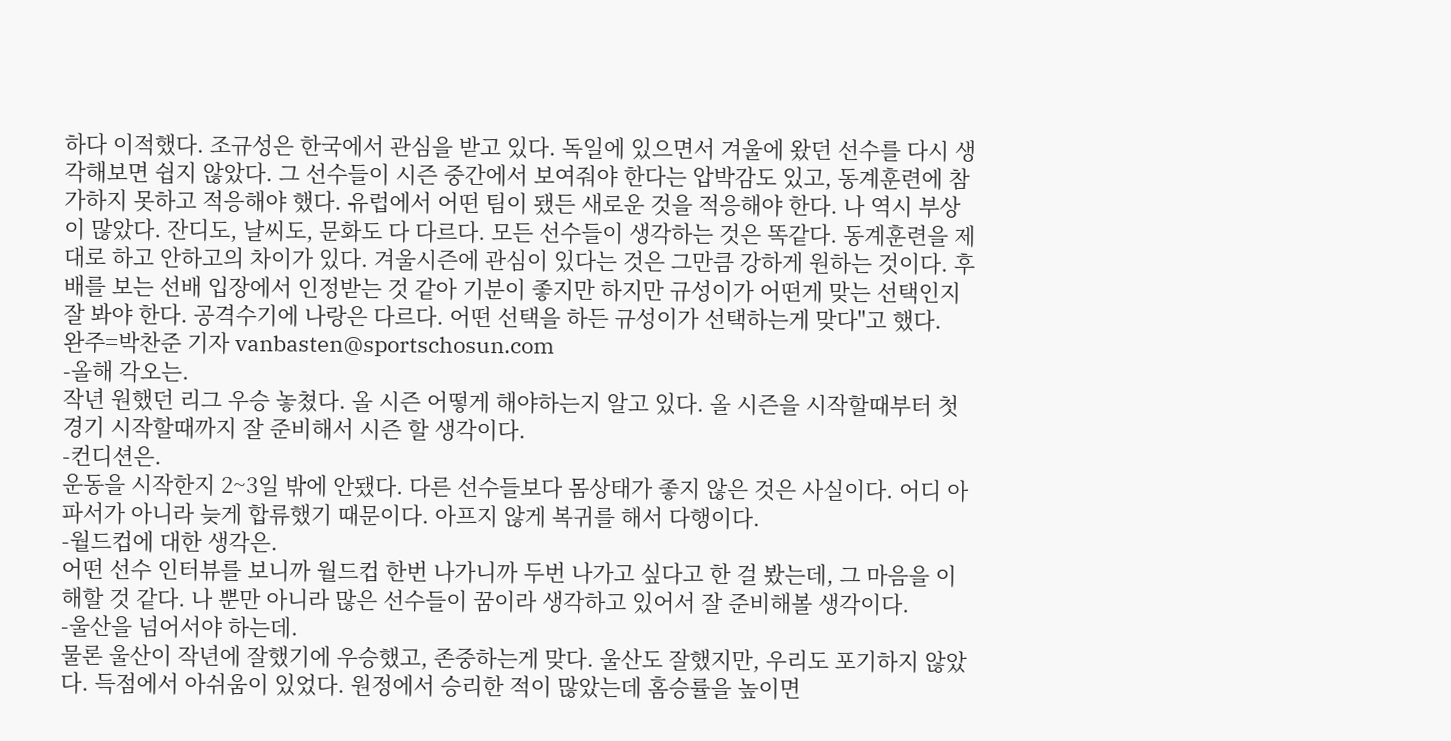하다 이적했다. 조규성은 한국에서 관심을 받고 있다. 독일에 있으면서 겨울에 왔던 선수를 다시 생각해보면 쉽지 않았다. 그 선수들이 시즌 중간에서 보여줘야 한다는 압박감도 있고, 동계훈련에 참가하지 못하고 적응해야 했다. 유럽에서 어떤 팀이 됐든 새로운 것을 적응해야 한다. 나 역시 부상이 많았다. 잔디도, 날씨도, 문화도 다 다르다. 모든 선수들이 생각하는 것은 똑같다. 동계훈련을 제대로 하고 안하고의 차이가 있다. 겨울시즌에 관심이 있다는 것은 그만큼 강하게 원하는 것이다. 후배를 보는 선배 입장에서 인정받는 것 같아 기분이 좋지만 하지만 규성이가 어떤게 맞는 선택인지 잘 봐야 한다. 공격수기에 나랑은 다르다. 어떤 선택을 하든 규성이가 선택하는게 맞다"고 했다.
완주=박찬준 기자 vanbasten@sportschosun.com
-올해 각오는.
작년 원했던 리그 우승 놓쳤다. 올 시즌 어떻게 해야하는지 알고 있다. 올 시즌을 시작할때부터 첫 경기 시작할때까지 잘 준비해서 시즌 할 생각이다.
-컨디션은.
운동을 시작한지 2~3일 밖에 안됐다. 다른 선수들보다 몸상태가 좋지 않은 것은 사실이다. 어디 아파서가 아니라 늦게 합류했기 때문이다. 아프지 않게 복귀를 해서 다행이다.
-월드컵에 대한 생각은.
어떤 선수 인터뷰를 보니까 월드컵 한번 나가니까 두번 나가고 싶다고 한 걸 봤는데, 그 마음을 이해할 것 같다. 나 뿐만 아니라 많은 선수들이 꿈이라 생각하고 있어서 잘 준비해볼 생각이다.
-울산을 넘어서야 하는데.
물론 울산이 작년에 잘했기에 우승했고, 존중하는게 맞다. 울산도 잘했지만, 우리도 포기하지 않았다. 득점에서 아쉬움이 있었다. 원정에서 승리한 적이 많았는데 홈승률을 높이면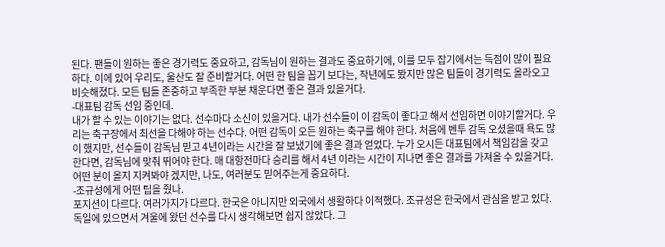된다. 팬들이 원하는 좋은 경기력도 중요하고, 감독님이 원하는 결과도 중요하기에, 이를 모두 잡기에서는 득점이 많이 필요하다. 이에 있어 우리도, 울산도 잘 준비할거다. 어떤 한 팀을 꼽기 보다는, 작년에도 봤지만 많은 팀들이 경기력도 올라오고 비슷해졌다. 모든 팀들 존중하고 부족한 부분 채운다면 좋은 결과 있을거다.
-대표팀 감독 선임 중인데.
내가 할 수 있는 이야기는 없다. 선수마다 소신이 있을거다. 내가 선수들이 이 감독이 좋다고 해서 선임하면 이야기할거다. 우리는 축구장에서 최선을 다해야 하는 선수다. 어떤 감독이 오든 원하는 축구를 해야 한다. 처음에 벤투 감독 오셨을때 욕도 많이 했지만, 선수들이 감독님 믿고 4년이라는 시간을 잘 보냈기에 좋은 결과 얻었다. 누가 오시든 대표팀에서 책임감을 갖고 한다면, 감독님에 맞춰 뛰어야 한다. 매 대항전마다 승리를 해서 4년 이라는 시간이 지나면 좋은 결과를 가져올 수 있을거다. 어떤 분이 올지 지켜봐야 겠지만, 나도, 여러분도 믿어주는게 중요하다.
-조규성에게 어떤 팁을 줬나.
포지션이 다르다. 여러가지가 다르다. 한국은 아니지만 외국에서 생활하다 이적했다. 조규성은 한국에서 관심을 받고 있다. 독일에 있으면서 겨울에 왔던 선수를 다시 생각해보면 쉽지 않았다. 그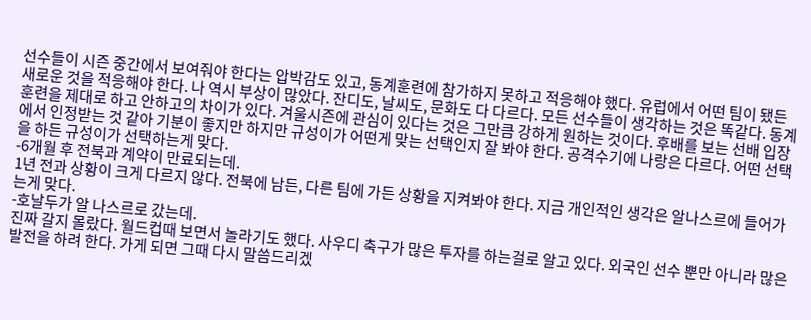선수들이 시즌 중간에서 보여줘야 한다는 압박감도 있고, 동계훈련에 참가하지 못하고 적응해야 했다. 유럽에서 어떤 팀이 됐든 새로운 것을 적응해야 한다. 나 역시 부상이 많았다. 잔디도, 날씨도, 문화도 다 다르다. 모든 선수들이 생각하는 것은 똑같다. 동계훈련을 제대로 하고 안하고의 차이가 있다. 겨울시즌에 관심이 있다는 것은 그만큼 강하게 원하는 것이다. 후배를 보는 선배 입장에서 인정받는 것 같아 기분이 좋지만 하지만 규성이가 어떤게 맞는 선택인지 잘 봐야 한다. 공격수기에 나랑은 다르다. 어떤 선택을 하든 규성이가 선택하는게 맞다.
-6개월 후 전북과 계약이 만료되는데.
1년 전과 상황이 크게 다르지 않다. 전북에 남든, 다른 팀에 가든 상황을 지켜봐야 한다. 지금 개인적인 생각은 알나스르에 들어가는게 맞다.
-호날두가 알 나스르로 갔는데.
진짜 갈지 몰랐다. 월드컵때 보면서 놀라기도 했다. 사우디 축구가 많은 투자를 하는걸로 알고 있다. 외국인 선수 뿐만 아니라 많은 발전을 하려 한다. 가게 되면 그때 다시 말씀드리겠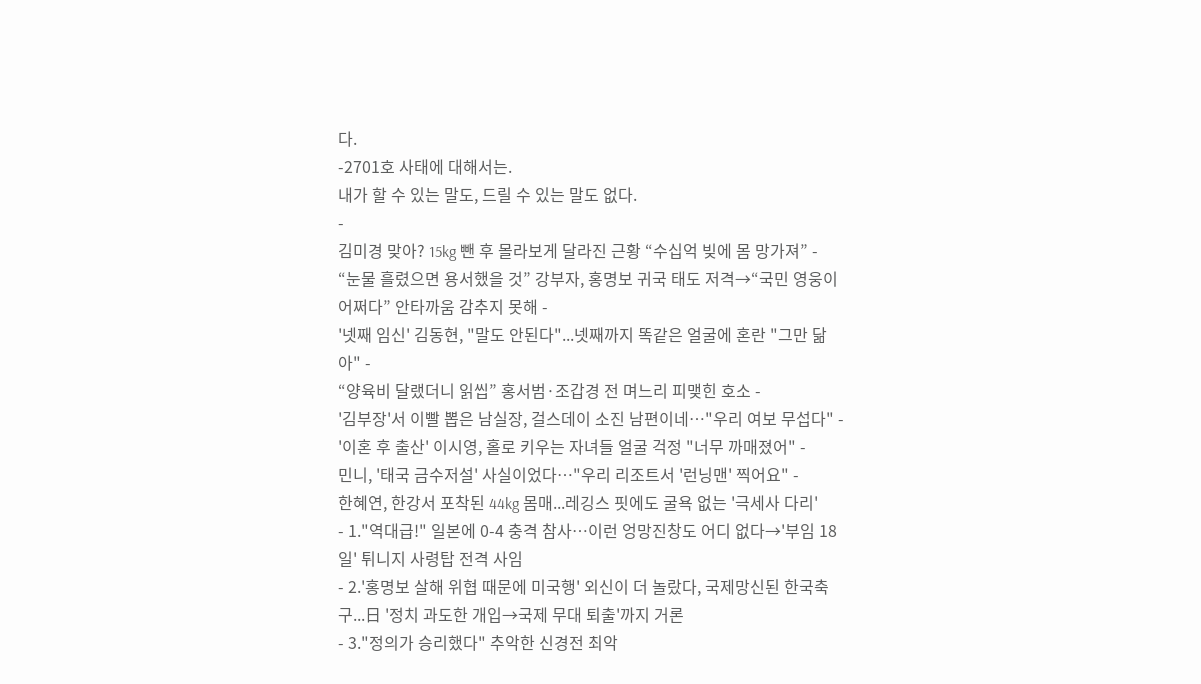다.
-2701호 사태에 대해서는.
내가 할 수 있는 말도, 드릴 수 있는 말도 없다.
-
김미경 맞아? 15kg 뺀 후 몰라보게 달라진 근황 “수십억 빚에 몸 망가져” -
“눈물 흘렸으면 용서했을 것” 강부자, 홍명보 귀국 태도 저격→“국민 영웅이 어쩌다” 안타까움 감추지 못해 -
'넷째 임신' 김동현, "말도 안된다"...넷째까지 똑같은 얼굴에 혼란 "그만 닮아" -
“양육비 달랬더니 읽씹” 홍서범·조갑경 전 며느리 피맺힌 호소 -
'김부장'서 이빨 뽑은 남실장, 걸스데이 소진 남편이네…"우리 여보 무섭다" -
'이혼 후 출산' 이시영, 홀로 키우는 자녀들 얼굴 걱정 "너무 까매졌어" -
민니, '태국 금수저설' 사실이었다…"우리 리조트서 '런닝맨' 찍어요" -
한혜연, 한강서 포착된 44kg 몸매...레깅스 핏에도 굴욕 없는 '극세사 다리'
- 1."역대급!" 일본에 0-4 충격 참사…이런 엉망진창도 어디 없다→'부임 18일' 튀니지 사령탑 전격 사임
- 2.'홍명보 살해 위협 때문에 미국행' 외신이 더 놀랐다, 국제망신된 한국축구...日 '정치 과도한 개입→국제 무대 퇴출'까지 거론
- 3."정의가 승리했다" 추악한 신경전 최악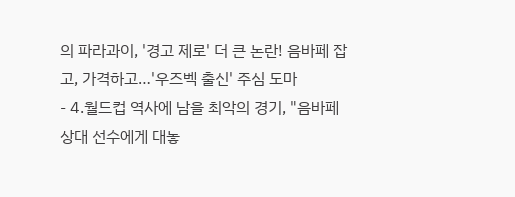의 파라과이, '경고 제로' 더 큰 논란! 음바페 잡고, 가격하고…'우즈벡 출신' 주심 도마
- 4.월드컵 역사에 남을 최악의 경기, "음바페 상대 선수에게 대놓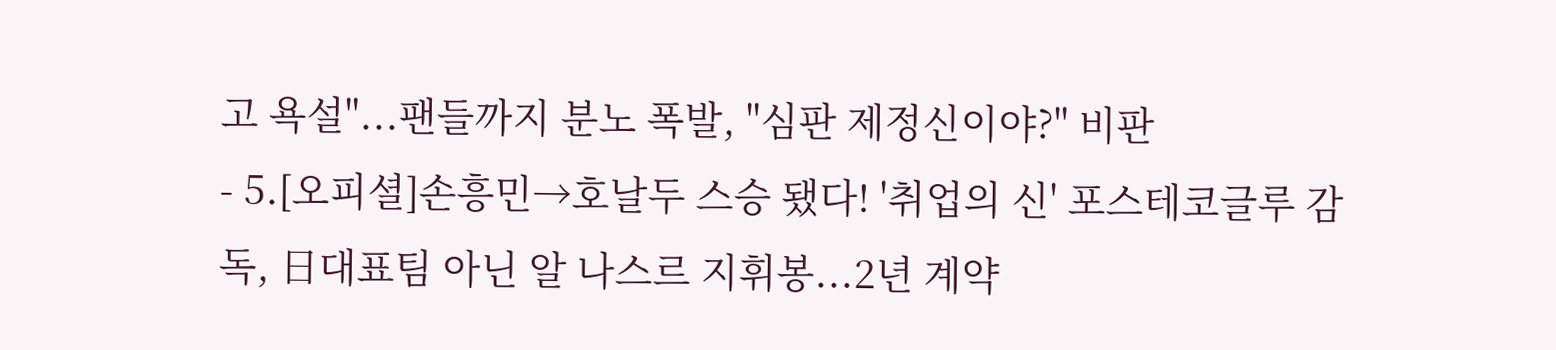고 욕설"...팬들까지 분노 폭발, "심판 제정신이야?" 비판
- 5.[오피셜]손흥민→호날두 스승 됐다! '취업의 신' 포스테코글루 감독, 日대표팀 아닌 알 나스르 지휘봉...2년 계약